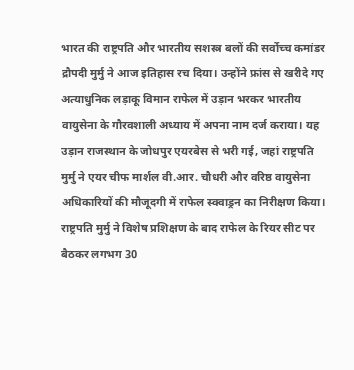भारत की राष्ट्रपति और भारतीय सशस्त्र बलों की सर्वोच्च कमांडर द्रौपदी मुर्मु ने आज इतिहास रच दिया। उन्होंने फ्रांस से खरीदे गए अत्याधुनिक लड़ाकू विमान राफेल में उड़ान भरकर भारतीय वायुसेना के गौरवशाली अध्याय में अपना नाम दर्ज कराया। यह उड़ान राजस्थान के जोधपुर एयरबेस से भरी गई, जहां राष्ट्रपति मुर्मु ने एयर चीफ मार्शल वी.आर. चौधरी और वरिष्ठ वायुसेना अधिकारियों की मौजूदगी में राफेल स्क्वाड्रन का निरीक्षण किया।
राष्ट्रपति मुर्मु ने विशेष प्रशिक्षण के बाद राफेल के रियर सीट पर बैठकर लगभग 30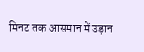मिनट तक आसमान में उड़ान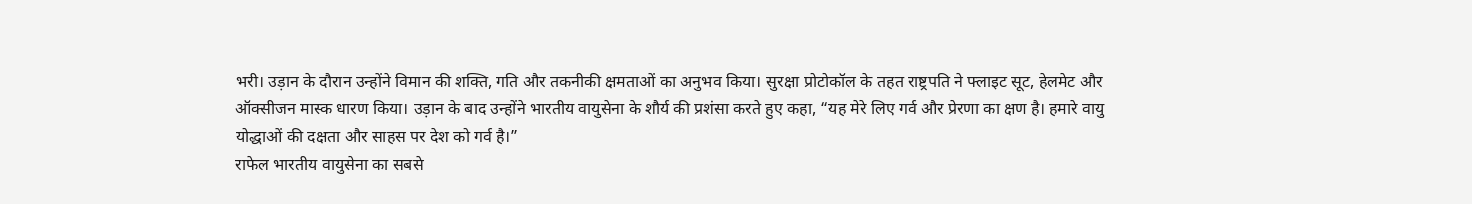भरी। उड़ान के दौरान उन्होंने विमान की शक्ति, गति और तकनीकी क्षमताओं का अनुभव किया। सुरक्षा प्रोटोकॉल के तहत राष्ट्रपति ने फ्लाइट सूट, हेलमेट और ऑक्सीजन मास्क धारण किया। उड़ान के बाद उन्होंने भारतीय वायुसेना के शौर्य की प्रशंसा करते हुए कहा, “यह मेरे लिए गर्व और प्रेरणा का क्षण है। हमारे वायु योद्धाओं की दक्षता और साहस पर देश को गर्व है।”
राफेल भारतीय वायुसेना का सबसे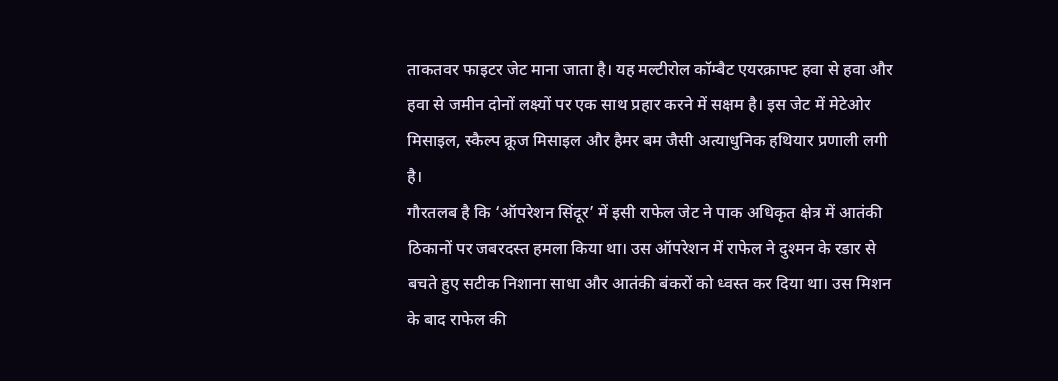ताकतवर फाइटर जेट माना जाता है। यह मल्टीरोल कॉम्बैट एयरक्राफ्ट हवा से हवा और हवा से जमीन दोनों लक्ष्यों पर एक साथ प्रहार करने में सक्षम है। इस जेट में मेटेओर मिसाइल, स्कैल्प क्रूज मिसाइल और हैमर बम जैसी अत्याधुनिक हथियार प्रणाली लगी है।
गौरतलब है कि ‘ऑपरेशन सिंदूर’ में इसी राफेल जेट ने पाक अधिकृत क्षेत्र में आतंकी ठिकानों पर जबरदस्त हमला किया था। उस ऑपरेशन में राफेल ने दुश्मन के रडार से बचते हुए सटीक निशाना साधा और आतंकी बंकरों को ध्वस्त कर दिया था। उस मिशन के बाद राफेल की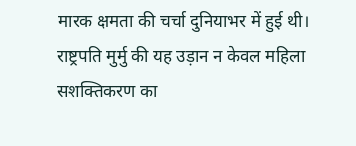मारक क्षमता की चर्चा दुनियाभर में हुई थी।
राष्ट्रपति मुर्मु की यह उड़ान न केवल महिला सशक्तिकरण का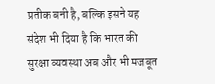प्रतीक बनी है, बल्कि इसने यह संदेश भी दिया है कि भारत की सुरक्षा व्यवस्था अब और भी मजबूत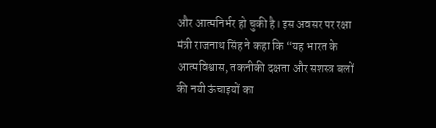और आत्मनिर्भर हो चुकी है। इस अवसर पर रक्षा मंत्री राजनाथ सिंह ने कहा कि “यह भारत के आत्मविश्वास, तकनीकी दक्षता और सशस्त्र बलों की नयी ऊंचाइयों का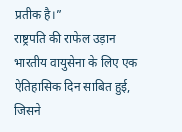प्रतीक है।”
राष्ट्रपति की राफेल उड़ान भारतीय वायुसेना के लिए एक ऐतिहासिक दिन साबित हुई, जिसने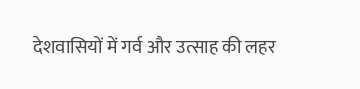देशवासियों में गर्व और उत्साह की लहर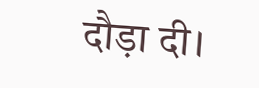दौड़ा दी।